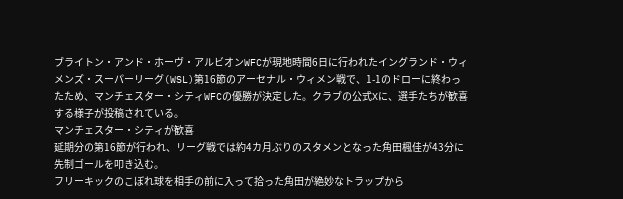ブライトン・アンド・ホーヴ・アルビオンWFCが現地時間6日に行われたイングランド・ウィメンズ・スーパーリーグ(WSL)第16節のアーセナル・ウィメン戦で、1-1のドローに終わったため、マンチェスター・シティWFCの優勝が決定した。クラブの公式Xに、選手たちが歓喜する様子が投稿されている。
マンチェスター・シティが歓喜
延期分の第16節が行われ、リーグ戦では約4カ月ぶりのスタメンとなった角田楓佳が43分に先制ゴールを叩き込む。
フリーキックのこぼれ球を相手の前に入って拾った角田が絶妙なトラップから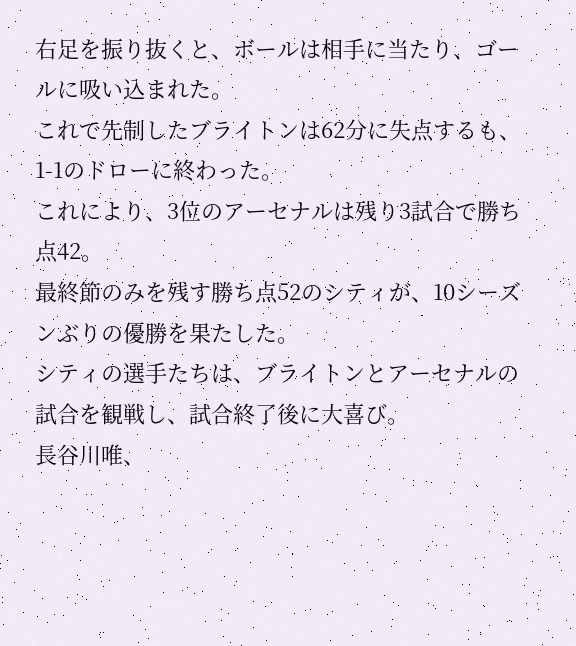右足を振り抜くと、ボールは相手に当たり、ゴールに吸い込まれた。
これで先制したブライトンは62分に失点するも、1-1のドローに終わった。
これにより、3位のアーセナルは残り3試合で勝ち点42。
最終節のみを残す勝ち点52のシティが、10シーズンぶりの優勝を果たした。
シティの選手たちは、ブライトンとアーセナルの試合を観戦し、試合終了後に大喜び。
長谷川唯、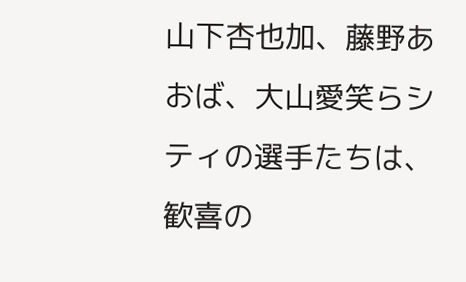山下杏也加、藤野あおば、大山愛笑らシティの選手たちは、歓喜の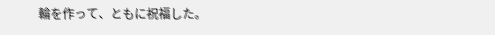輪を作って、ともに祝福した。